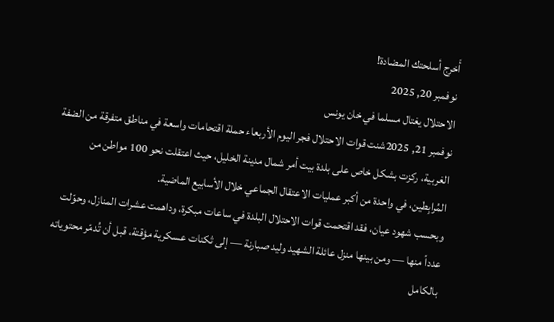أَخرِج أسلحتك المضادة!
نوفمبر 20, 2025
الاحتلال يغتال مسلما في خان يونس
نوفمبر 21, 2025شنت قوات الاحتلال فجر اليوم الأربعاء حملة اقتحامات واسعة في مناطق متفرقة من الضفة الغربية، ركزت بشكل خاص على بلدة بيت أمر شمال مدينة الخليل، حيث اعتقلت نحو 100 مواطن من المُرابِطين، في واحدة من أكبر عمليات الاعتقال الجماعي خلال الأسابيع الماضية.
وبحسب شهود عيان، فقد اقتحمت قوات الاحتلال البلدة في ساعات مبكرة، وداهمت عشرات المنازل، وحوّلت عدداً منها — ومن بينها منزل عائلة الشهيد وليد صبارنة — إلى ثكنات عسكرية مؤقتة، قبل أن تُدمّر محتوياته بالكامل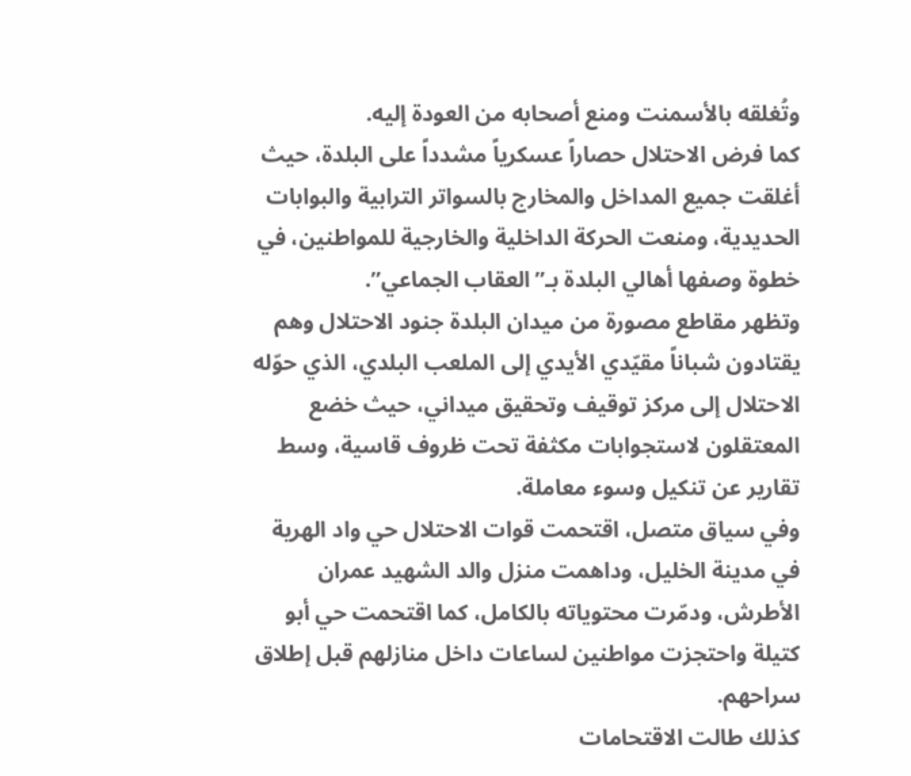وتُغلقه بالأسمنت ومنع أصحابه من العودة إليه.
كما فرض الاحتلال حصاراً عسكرياً مشدداً على البلدة، حيث أغلقت جميع المداخل والمخارج بالسواتر الترابية والبوابات الحديدية، ومنعت الحركة الداخلية والخارجية للمواطنين، في خطوة وصفها أهالي البلدة بـ”العقاب الجماعي”.
وتظهر مقاطع مصورة من ميدان البلدة جنود الاحتلال وهم يقتادون شباناً مقيّدي الأيدي إلى الملعب البلدي، الذي حوّله الاحتلال إلى مركز توقيف وتحقيق ميداني، حيث خضع المعتقلون لاستجوابات مكثفة تحت ظروف قاسية، وسط تقارير عن تنكيل وسوء معاملة.
وفي سياق متصل، اقتحمت قوات الاحتلال حي واد الهرية في مدينة الخليل، وداهمت منزل والد الشهيد عمران الأطرش، ودمّرت محتوياته بالكامل، كما اقتحمت حي أبو كتيلة واحتجزت مواطنين لساعات داخل منازلهم قبل إطلاق سراحهم.
كذلك طالت الاقتحامات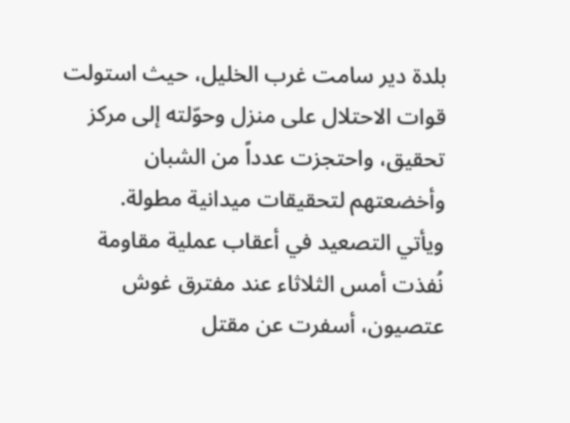بلدة دير سامت غرب الخليل، حيث استولت قوات الاحتلال على منزل وحوّلته إلى مركز تحقيق، واحتجزت عدداً من الشبان وأخضعتهم لتحقيقات ميدانية مطولة.
ويأتي التصعيد في أعقاب عملية مقاومة نُفذت أمس الثلاثاء عند مفترق غوش عتصيون، أسفرت عن مقتل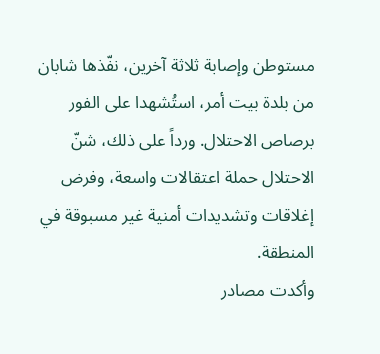مستوطن وإصابة ثلاثة آخرين، نفّذها شابان من بلدة بيت أمر، استُشهدا على الفور برصاص الاحتلال. ورداً على ذلك، شنّ الاحتلال حملة اعتقالات واسعة، وفرض إغلاقات وتشديدات أمنية غير مسبوقة في المنطقة.
وأكدت مصادر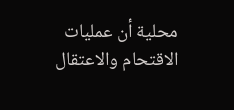محلية أن عمليات الاقتحام والاعتقال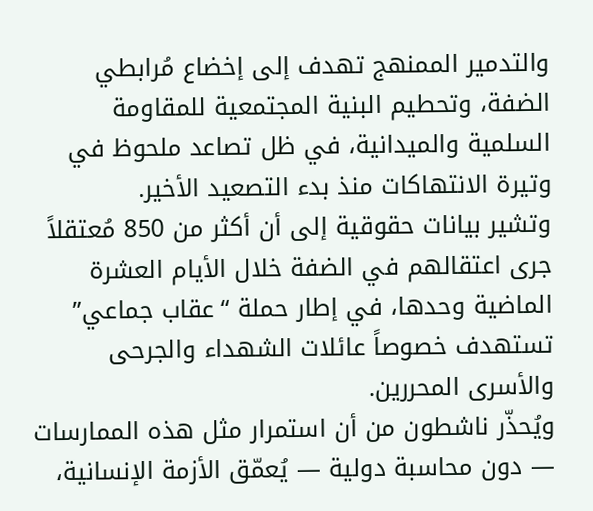والتدمير الممنهج تهدف إلى إخضاع مُرابطي الضفة، وتحطيم البنية المجتمعية للمقاومة السلمية والميدانية، في ظل تصاعد ملحوظ في وتيرة الانتهاكات منذ بدء التصعيد الأخير.
وتشير بيانات حقوقية إلى أن أكثر من 850 مُعتقلاً جرى اعتقالهم في الضفة خلال الأيام العشرة الماضية وحدها، في إطار حملة “عقاب جماعي” تستهدف خصوصاً عائلات الشهداء والجرحى والأسرى المحررين.
ويُحذّر ناشطون من أن استمرار مثل هذه الممارسات — دون محاسبة دولية — يُعمّق الأزمة الإنسانية،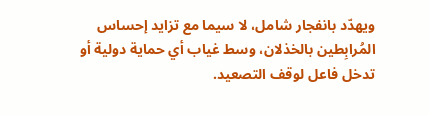ويهدّد بانفجار شامل، لا سيما مع تزايد إحساس المُرابِطين بالخذلان، وسط غياب أي حماية دولية أو تدخل فاعل لوقف التصعيد.